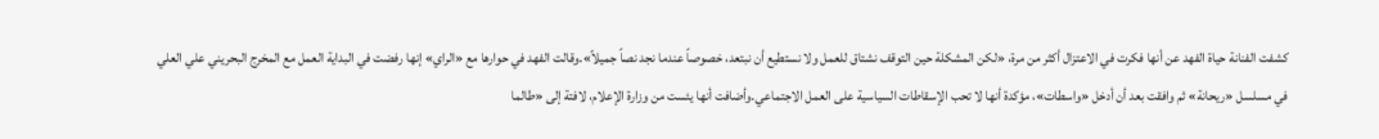كشفت الفنانة حياة الفهد عن أنها فكرت في الاعتزال أكثر من مرة، «لكن المشكلة حين التوقف نشتاق للعمل ولا نستطيع أن نبتعد، خصوصاً عندما نجد نصاً جميلاً».وقالت الفهد في حوارها مع «الراي» إنها رفضت في البداية العمل مع المخرج البحريني علي العلي في مسلسل «ريحانة» ثم وافقت بعد أن أدخل «واسطات»، مؤكدة أنها لا تحب الإسقاطات السياسية على العمل الاجتماعي.وأضافت أنها يئست من وزارة الإعلام، لافتة إلى «طالما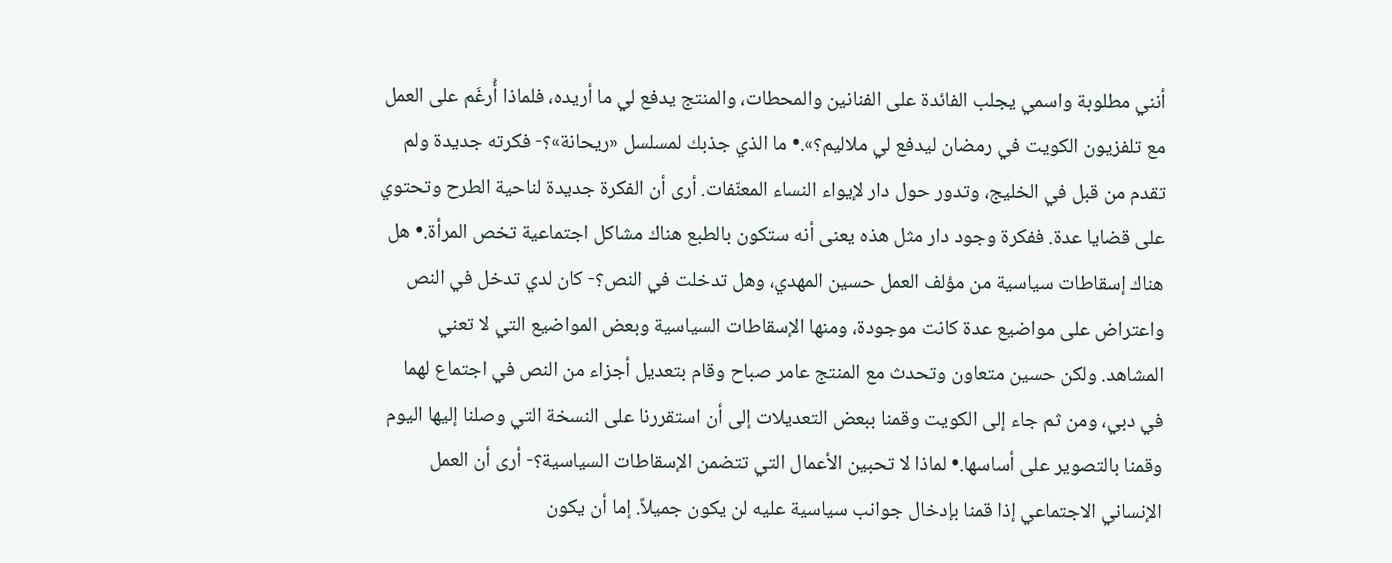أنني مطلوبة واسمي يجلب الفائدة على الفنانين والمحطات، والمنتج يدفع لي ما أريده، فلماذا أُرغَم على العمل مع تلفزيون الكويت في رمضان ليدفع لي ملاليم؟».• ما الذي جذبك لمسلسل «ريحانة»؟- فكرته جديدة ولم تقدم من قبل في الخليج، وتدور حول دار لإيواء النساء المعنّفات. أرى أن الفكرة جديدة لناحية الطرح وتحتوي على قضايا عدة. ففكرة وجود دار مثل هذه يعنى أنه ستكون بالطبع هناك مشاكل اجتماعية تخص المرأة.• هل هناك إسقاطات سياسية من مؤلف العمل حسين المهدي، وهل تدخلت في النص؟- كان لدي تدخل في النص واعتراض على مواضيع عدة كانت موجودة، ومنها الإسقاطات السياسية وبعض المواضيع التي لا تعني المشاهد. ولكن حسين متعاون وتحدث مع المنتج عامر صباح وقام بتعديل أجزاء من النص في اجتماع لهما في دبي، ومن ثم جاء إلى الكويت وقمنا ببعض التعديلات إلى أن استقررنا على النسخة التي وصلنا إليها اليوم وقمنا بالتصوير على أساسها.• لماذا لا تحبين الأعمال التي تتضمن الإسقاطات السياسية؟- أرى أن العمل الإنساني الاجتماعي إذا قمنا بإدخال جوانب سياسية عليه لن يكون جميلاً. إما أن يكون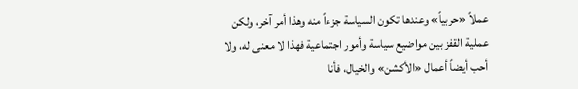عملاً «حربياً» وعندها تكون السياسة جزءاً منه وهذا أمر آخر، ولكن عملية القفز بين مواضيع سياسة وأمور اجتماعية فهذا لا معنى له، ولا أحب أيضاً أعمال «الأكشن» والخيال، فأنا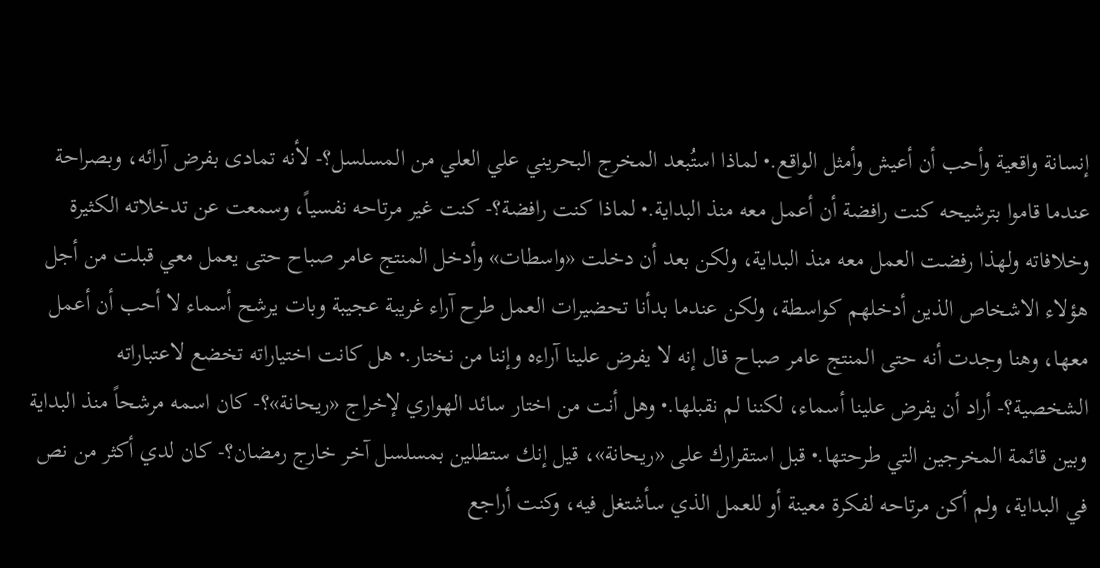إنسانة واقعية وأحب أن أعيش وأمثل الواقع.• لماذا استُبعد المخرج البحريني علي العلي من المسلسل؟- لأنه تمادى بفرض آرائه، وبصراحة عندما قاموا بترشيحه كنت رافضة أن أعمل معه منذ البداية.• لماذا كنت رافضة؟- كنت غير مرتاحه نفسياً، وسمعت عن تدخلاته الكثيرة وخلافاته ولهذا رفضت العمل معه منذ البداية، ولكن بعد أن دخلت «واسطات» وأدخل المنتج عامر صباح حتى يعمل معي قبلت من أجل هؤلاء الاشخاص الذين أدخلهم كواسطة، ولكن عندما بدأنا تحضيرات العمل طرح آراء غريبة عجيبة وبات يرشح أسماء لا أحب أن أعمل معها، وهنا وجدت أنه حتى المنتج عامر صباح قال إنه لا يفرض علينا آراءه وإننا من نختار.• هل كانت اختياراته تخضع لاعتباراته الشخصية؟- أراد أن يفرض علينا أسماء، لكننا لم نقبلها.• وهل أنت من اختار سائد الهواري لإخراج «ريحانة»؟- كان اسمه مرشحاً منذ البداية وبين قائمة المخرجين التي طرحتها.• قبل استقرارك على «ريحانة»، قيل إنك ستطلين بمسلسل آخر خارج رمضان؟- كان لدي أكثر من نص في البداية، ولم أكن مرتاحه لفكرة معينة أو للعمل الذي سأشتغل فيه، وكنت أراجع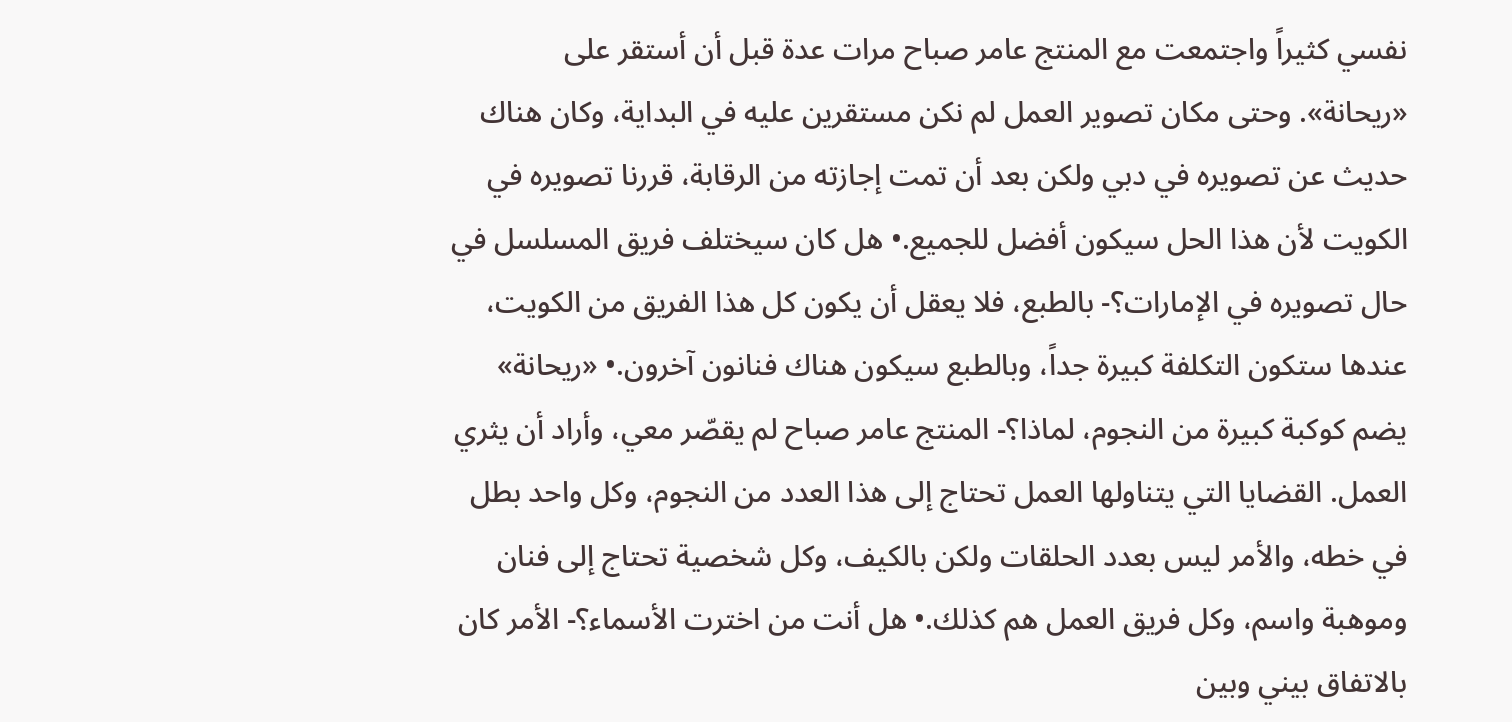نفسي كثيراً واجتمعت مع المنتج عامر صباح مرات عدة قبل أن أستقر على «ريحانة». وحتى مكان تصوير العمل لم نكن مستقرين عليه في البداية، وكان هناك حديث عن تصويره في دبي ولكن بعد أن تمت إجازته من الرقابة، قررنا تصويره في الكويت لأن هذا الحل سيكون أفضل للجميع.• هل كان سيختلف فريق المسلسل في حال تصويره في الإمارات؟- بالطبع، فلا يعقل أن يكون كل هذا الفريق من الكويت، عندها ستكون التكلفة كبيرة جداً، وبالطبع سيكون هناك فنانون آخرون.• «ريحانة» يضم كوكبة كبيرة من النجوم، لماذا؟- المنتج عامر صباح لم يقصّر معي، وأراد أن يثري العمل. القضايا التي يتناولها العمل تحتاج إلى هذا العدد من النجوم، وكل واحد بطل في خطه، والأمر ليس بعدد الحلقات ولكن بالكيف، وكل شخصية تحتاج إلى فنان وموهبة واسم، وكل فريق العمل هم كذلك.• هل أنت من اخترت الأسماء؟- الأمر كان بالاتفاق بيني وبين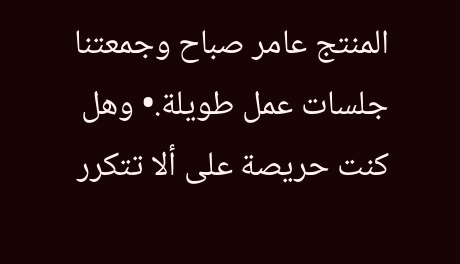المنتج عامر صباح وجمعتنا جلسات عمل طويلة.• وهل كنت حريصة على ألا تتكرر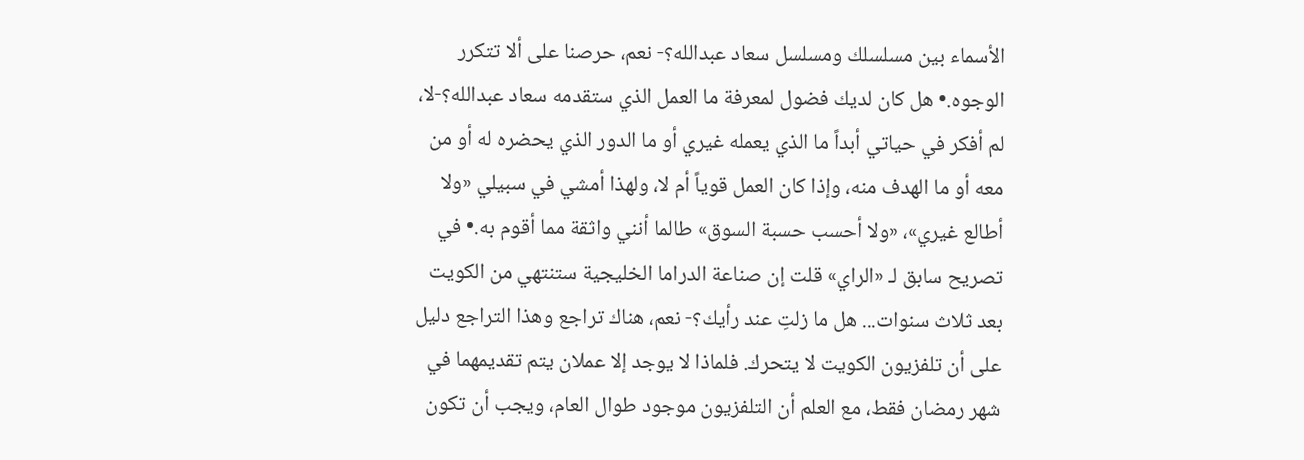الأسماء بين مسلسلك ومسلسل سعاد عبدالله؟- نعم، حرصنا على ألا تتكرر الوجوه.• هل كان لديك فضول لمعرفة ما العمل الذي ستقدمه سعاد عبدالله؟-لا، لم أفكر في حياتي أبداً ما الذي يعمله غيري أو ما الدور الذي يحضره له أو من معه أو ما الهدف منه، وإذا كان العمل قوياً أم لا، ولهذا أمشي في سبيلي «ولا أطالع غيري»، «ولا أحسب حسبة السوق» طالما أنني واثقة مما أقوم به.• في تصريح سابق لـ «الراي» قلت إن صناعة الدراما الخليجية ستنتهي من الكويت بعد ثلاث سنوات... هل ما زلتِ عند رأيك؟- نعم، هناك تراجع وهذا التراجع دليل على أن تلفزيون الكويت لا يتحرك. فلماذا لا يوجد إلا عملان يتم تقديمهما في شهر رمضان فقط، مع العلم أن التلفزيون موجود طوال العام، ويجب أن تكون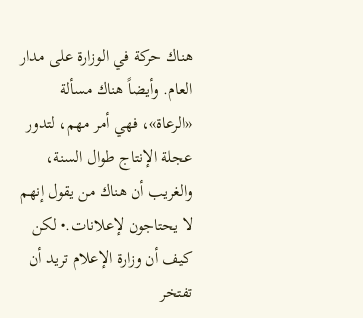هناك حركة في الوزارة على مدار العام. وأيضاً هناك مسألة «الرعاة»، فهي أمر مهم، لتدور عجلة الإنتاج طوال السنة، والغريب أن هناك من يقول إنهم لا يحتاجون لإعلانات.• لكن كيف أن وزارة الإعلام تريد أن تفتخر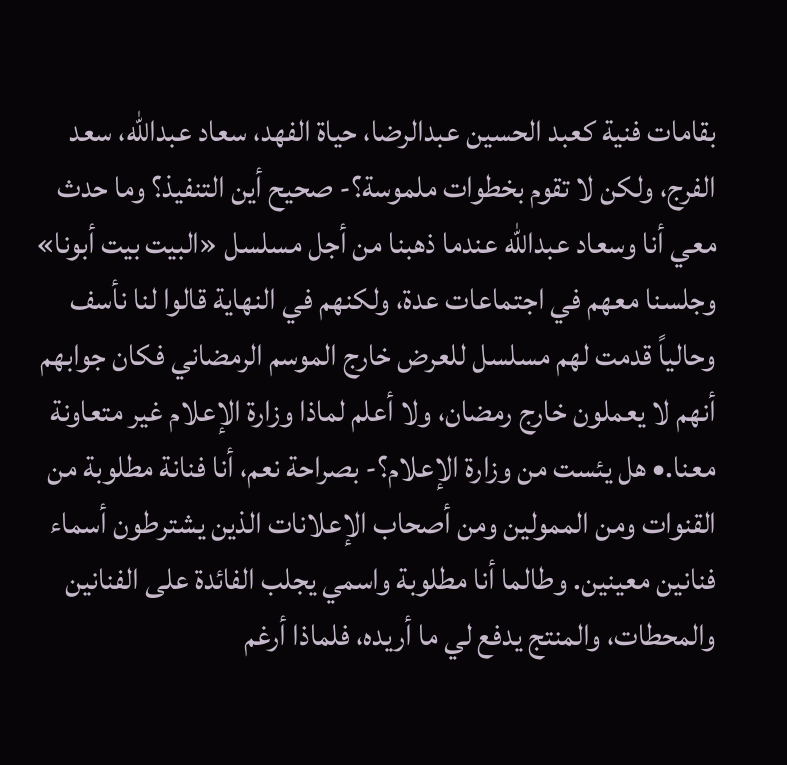بقامات فنية كعبد الحسين عبدالرضا، حياة الفهد، سعاد عبدالله، سعد الفرج، ولكن لا تقوم بخطوات ملموسة؟- صحيح أين التنفيذ؟ وما حدث معي أنا وسعاد عبدالله عندما ذهبنا من أجل مسلسل «البيت بيت أبونا» وجلسنا معهم في اجتماعات عدة، ولكنهم في النهاية قالوا لنا نأسف وحالياً قدمت لهم مسلسل للعرض خارج الموسم الرمضاني فكان جوابهم أنهم لا يعملون خارج رمضان، ولا أعلم لماذا وزارة الإعلام غير متعاونة معنا.• هل يئست من وزارة الإعلام؟- بصراحة نعم، أنا فنانة مطلوبة من القنوات ومن الممولين ومن أصحاب الإعلانات الذين يشترطون أسماء فنانين معينين. وطالما أنا مطلوبة واسمي يجلب الفائدة على الفنانين والمحطات، والمنتج يدفع لي ما أريده، فلماذا أرغم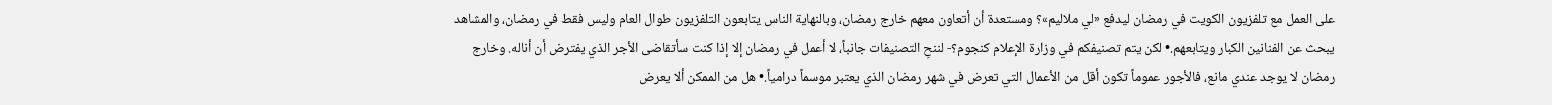على العمل مع تلفزيون الكويت في رمضان ليدفع «لي ملاليم»؟ ومستعدة أن أتعاون معهم خارج رمضان، وبالنهاية الناس يتابعون التلفزيون طوال العام وليس فقط في رمضان، والمشاهد يبحث عن الفنانين الكبار ويتابعهم.• لكن يتم تصنيفكم في وزارة الإعلام كنجوم؟- لننحِ التصنيفات جانباً، لا أعمل في رمضان إلا إذا كنت سأتقاضى الأجر الذي يفترض أن أناله. وخارج رمضان لا يوجد عندي مانع، فالأجور عموماً تكون أقل من الأعمال التي تعرض في شهر رمضان الذي يعتبر موسماً درامياً.• هل من الممكن ألا يعرض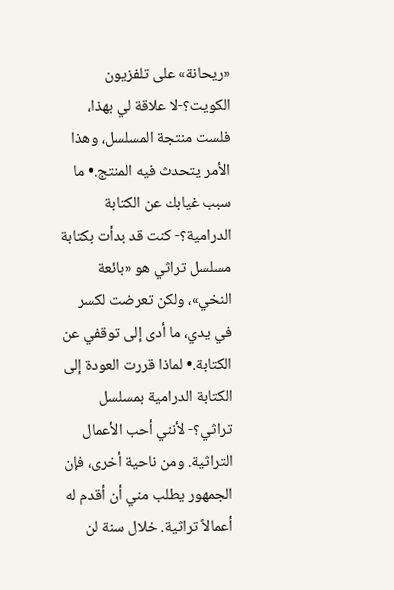«ريحانة» على تلفزيون الكويت؟-لا علاقة لي بهذا، فلست منتجة المسلسل، وهذا الأمر يتحدث فيه المنتج.• ما سبب غيابك عن الكتابة الدرامية؟- كنت قد بدأت بكتابة مسلسل تراثي هو «بائعة النخي»، ولكن تعرضت لكسر في يدي، ما أدى إلى توقفي عن الكتابة.• لماذا قررت العودة إلى الكتابة الدرامية بمسلسل تراثي؟- لأنني أحب الأعمال التراثية. ومن ناحية أخرى، فإن الجمهور يطلب مني أن أقدم له أعمالاً تراثية. خلال سنة لن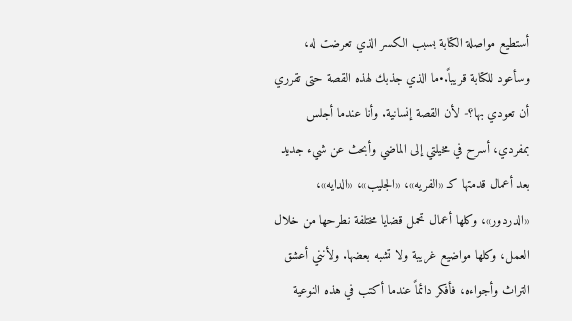أستطيع مواصلة الكتابة بسبب الكسر الذي تعرضت له، وسأعود للكتابة قريباً.•ما الذي جذبك لهذه القصة حتى تقرري أن تعودي بها؟- لأن القصة إنسانية. وأنا عندما أجلس بمفردي، أسرح في مخيلتي إلى الماضي وأبحث عن شيء جديد بعد أعمال قدمتها كـ «الفريه»، «الجليب»، «الدايه»، «الدردور»، وكلها أعمال تحمل قضايا مختلفة نطرحها من خلال العمل، وكلها مواضيع غريبة ولا تشبه بعضها. ولأنني أعشق التراث وأجواءه، فأفكر دائماً عندما أكتب في هذه النوعية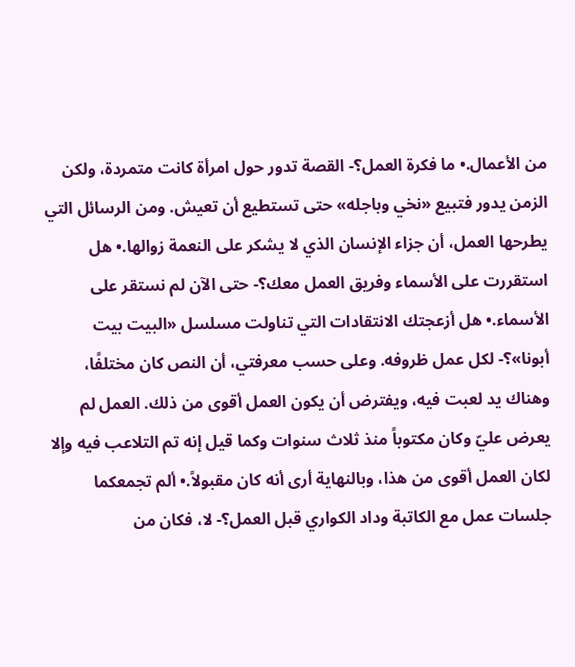من الأعمال.• ما فكرة العمل؟- القصة تدور حول امرأة كانت متمردة، ولكن الزمن يدور فتبيع «نخي وباجله» حتى تستطيع أن تعيش. ومن الرسائل التي يطرحها العمل، أن جزاء الإنسان الذي لا يشكر على النعمة زوالها.• هل استقررت على الأسماء وفريق العمل معك؟- حتى الآن لم نستقر على الأسماء.• هل أزعجتك الانتقادات التي تناولت مسلسل «البيت بيت أبونا»؟- لكل عمل ظروفه. وعلى حسب معرفتي، أن النص كان مختلفًا، وهناك يد لعبت فيه، ويفترض أن يكون العمل أقوى من ذلك. العمل لم يعرض عليّ وكان مكتوباً منذ ثلاث سنوات وكما قيل إنه تم التلاعب فيه وإلا لكان العمل أقوى من هذا، وبالنهاية أرى أنه كان مقبولاً.• ألم تجمعكما جلسات عمل مع الكاتبة وداد الكواري قبل العمل؟- لا، فكان من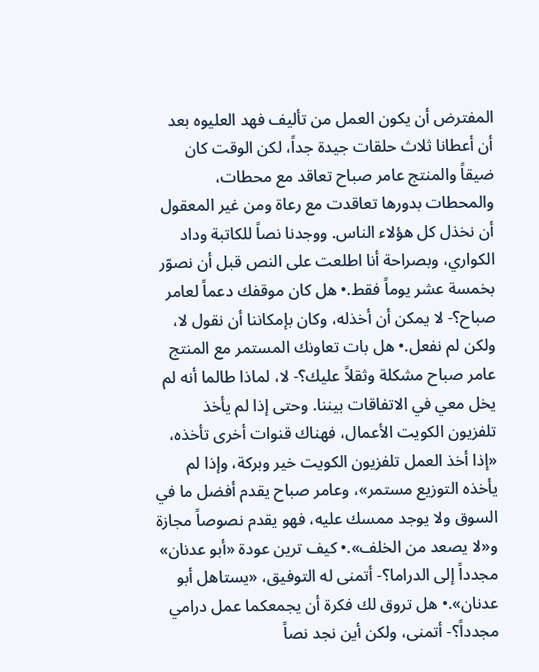المفترض أن يكون العمل من تأليف فهد العليوه بعد أن أعطانا ثلاث حلقات جيدة جداً، لكن الوقت كان ضيقاً والمنتج عامر صباح تعاقد مع محطات، والمحطات بدورها تعاقدت مع رعاة ومن غير المعقول أن نخذل كل هؤلاء الناس. ووجدنا نصاً للكاتبة وداد الكواري، وبصراحة أنا اطلعت على النص قبل أن نصوّر بخمسة عشر يوماً فقط.• هل كان موقفك دعماً لعامر صباح؟- لا يمكن أن أخذله، وكان بإمكاننا أن نقول لا، ولكن لم نفعل.• هل بات تعاونك المستمر مع المنتج عامر صباح مشكلة وثقلاً عليك؟- لا، لماذا طالما أنه لم يخل معي في الاتفاقات بيننا. وحتى إذا لم يأخذ تلفزيون الكويت الأعمال، فهناك قنوات أخرى تأخذه، «إذا أخذ العمل تلفزيون الكويت خير وبركة، وإذا لم يأخذه التوزيع مستمر»، وعامر صباح يقدم أفضل ما في السوق ولا يوجد ممسك عليه، فهو يقدم نصوصاً مجازة و«لا يصعد من الخلف».• كيف ترين عودة «أبو عدنان» مجدداً إلى الدراما؟- أتمنى له التوفيق، «يستاهل أبو عدنان».• هل تروق لك فكرة أن يجمعكما عمل درامي مجدداً؟- أتمنى، ولكن أين نجد نصاً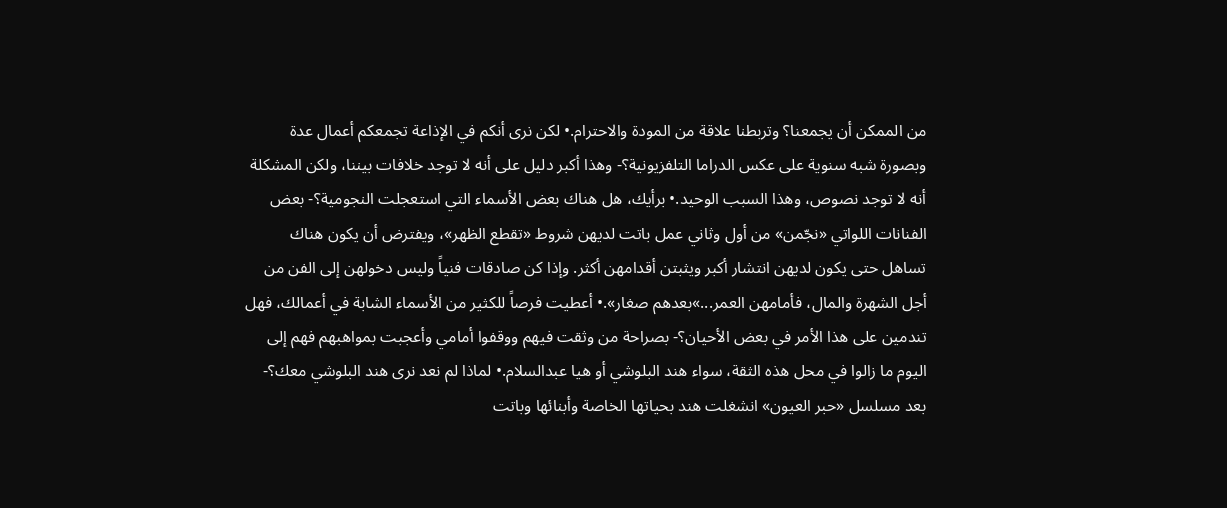من الممكن أن يجمعنا؟ وتربطنا علاقة من المودة والاحترام.• لكن نرى أنكم في الإذاعة تجمعكم أعمال عدة وبصورة شبه سنوية على عكس الدراما التلفزيونية؟- وهذا أكبر دليل على أنه لا توجد خلافات بيننا، ولكن المشكلة أنه لا توجد نصوص، وهذا السبب الوحيد.• برأيك، هل هناك بعض الأسماء التي استعجلت النجومية؟- بعض الفنانات اللواتي «نجّمن» من أول وثاني عمل باتت لديهن شروط «تقطع الظهر»، ويفترض أن يكون هناك تساهل حتى يكون لديهن انتشار أكبر ويثبتن أقدامهن أكثر. وإذا كن صادقات فنياً وليس دخولهن إلى الفن من أجل الشهرة والمال، فأمامهن العمر...»بعدهم صغار».• أعطيت فرصاً للكثير من الأسماء الشابة في أعمالك، فهل تندمين على هذا الأمر في بعض الأحيان؟- بصراحة من وثقت فيهم ووقفوا أمامي وأعجبت بمواهبهم فهم إلى اليوم ما زالوا في محل هذه الثقة، سواء هند البلوشي أو هيا عبدالسلام.• لماذا لم نعد نرى هند البلوشي معك؟- بعد مسلسل «حبر العيون» انشغلت هند بحياتها الخاصة وأبنائها وباتت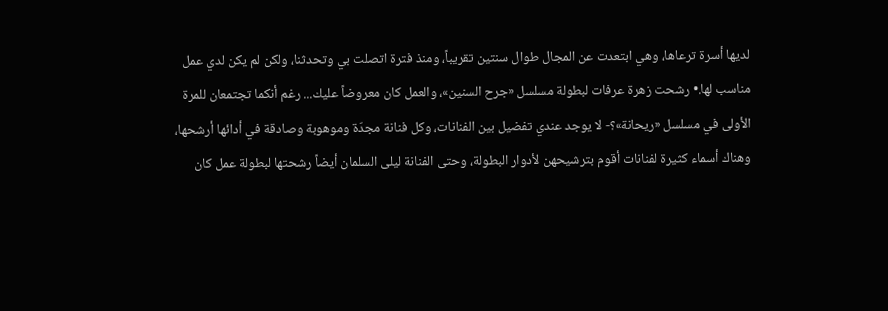لديها أسرة ترعاها، وهي ابتعدت عن المجال طوال سنتين تقريباً، ومنذ فترة اتصلت بي وتحدثنا، ولكن لم يكن لدي عمل مناسب لها.• رشحت زهرة عرفات لبطولة مسلسل «جرح السنين»، والعمل كان معروضاً عليك... رغم أنكما تجتمعان للمرة الأولى في مسلسل «ريحانة»؟- لا يوجد عندي تفضيل بين الفنانات، وكل فنانة مجدّة وموهوبة وصادقة في أدائها أرشحها، وهناك أسماء كثيرة لفنانات أقوم بترشيحهن لأدوار البطولة، وحتى الفنانة ليلى السلمان أيضاً رشحتها لبطولة عمل كان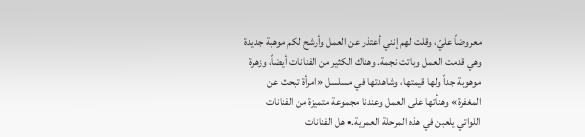معروضاً عليّ، وقلت لهم إنني أعتذر عن العمل وأرشح لكم موهبة جديدة وهي قدمت العمل وباتت نجمة. وهناك الكثير من الفنانات أيضاً، وزهرة موهوبة جداً ولها قيمتها، وشاهدتها في مسلسل «امرأة تبحث عن المغفرة» وهنأتها على العمل وعندنا مجموعة متميزة من الفنانات اللواتي يلعبن في هذه المرحلة العمرية.• هل الفنانات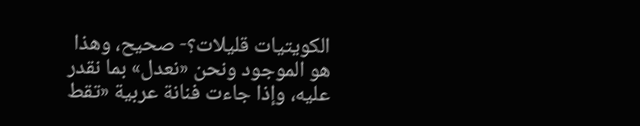الكويتيات قليلات؟- صحيح، وهذا هو الموجود ونحن «نعدل» بما نقدر عليه، وإذا جاءت فنانة عربية «تقط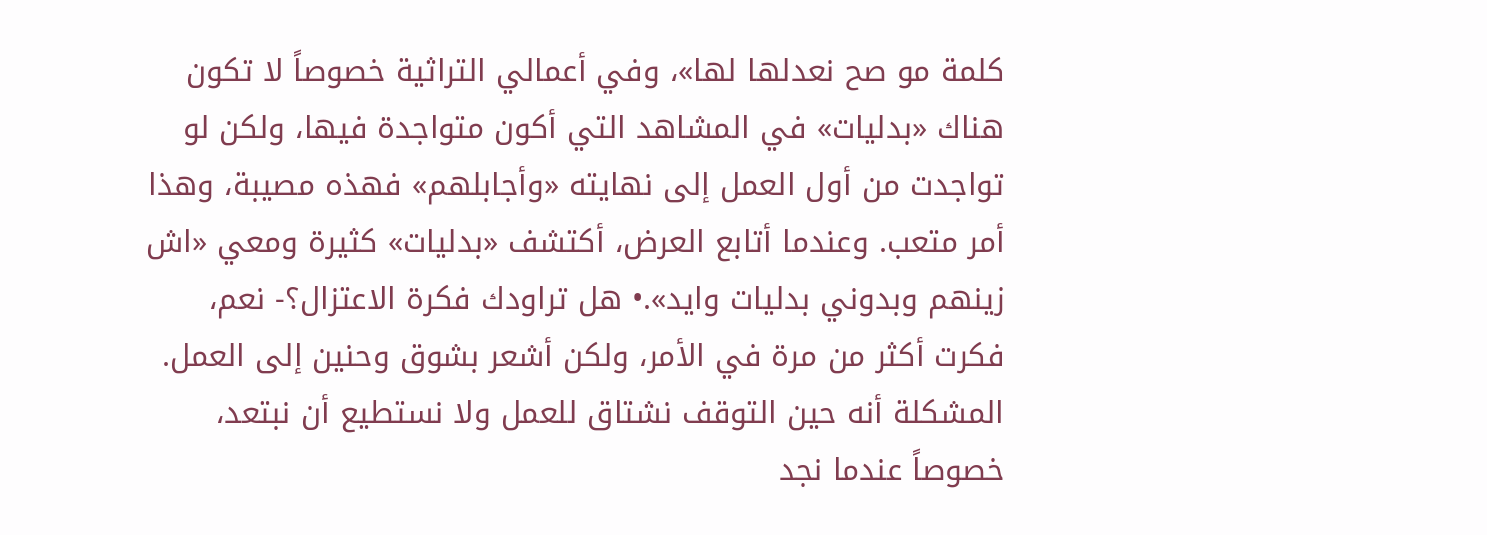كلمة مو صح نعدلها لها»، وفي أعمالي التراثية خصوصاً لا تكون هناك «بدليات» في المشاهد التي أكون متواجدة فيها، ولكن لو تواجدت من أول العمل إلى نهايته «وأجابلهم» فهذه مصيبة، وهذا أمر متعب. وعندما أتابع العرض، أكتشف «بدليات» كثيرة ومعي «اش زينهم وبدوني بدليات وايد».• هل تراودك فكرة الاعتزال؟- نعم، فكرت أكثر من مرة في الأمر، ولكن أشعر بشوق وحنين إلى العمل. المشكلة أنه حين التوقف نشتاق للعمل ولا نستطيع أن نبتعد، خصوصاً عندما نجد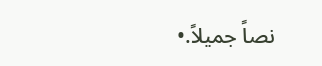نصاً جميلاً.•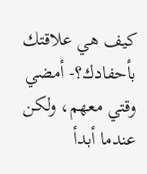كيف هي علاقتك بأحفادك؟- أمضي وقتي معهم، ولكن عندما أبدأ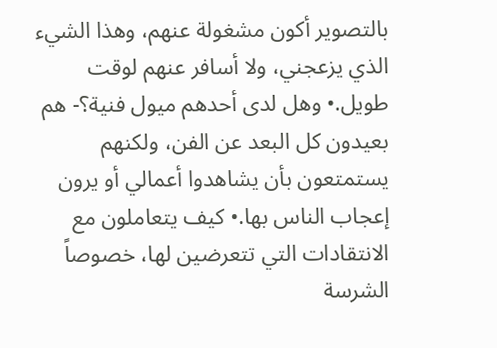بالتصوير أكون مشغولة عنهم، وهذا الشيء الذي يزعجني، ولا أسافر عنهم لوقت طويل.• وهل لدى أحدهم ميول فنية؟- هم بعيدون كل البعد عن الفن، ولكنهم يستمتعون بأن يشاهدوا أعمالي أو يرون إعجاب الناس بها.• كيف يتعاملون مع الانتقادات التي تتعرضين لها، خصوصاً الشرسة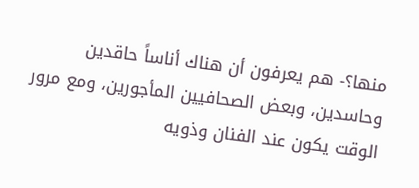منها؟- هم يعرفون أن هناك أناساً حاقدين وحاسدين، وبعض الصحافيين المأجورين، ومع مرور الوقت يكون عند الفنان وذويه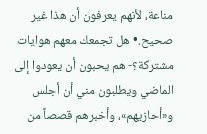مناعة، لأنهم يعرفون أن هذا غير صحيح.• هل تجمعك معهم هوايات مشتركة؟- هم يحبون أن يعودوا إلى الماضي ويطلبون مني أن أجلس و«أحازيهم»، وأخبرهم قصصاً من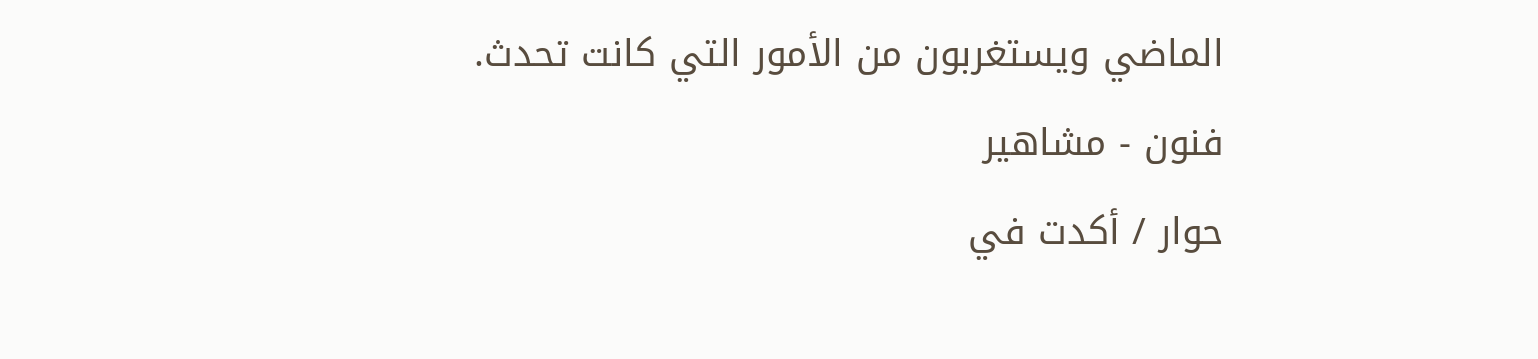الماضي ويستغربون من الأمور التي كانت تحدث.
فنون - مشاهير
حوار / أكدت في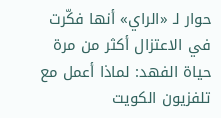حوار لـ «الراي» أنها فكّرت في الاعتزال أكثر من مرة
حياة الفهد: لماذا أعمل مع تلفزيون الكويت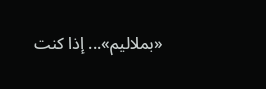«بملاليم»... إذا كنت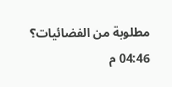مطلوبة من الفضائيات؟
04:46 م